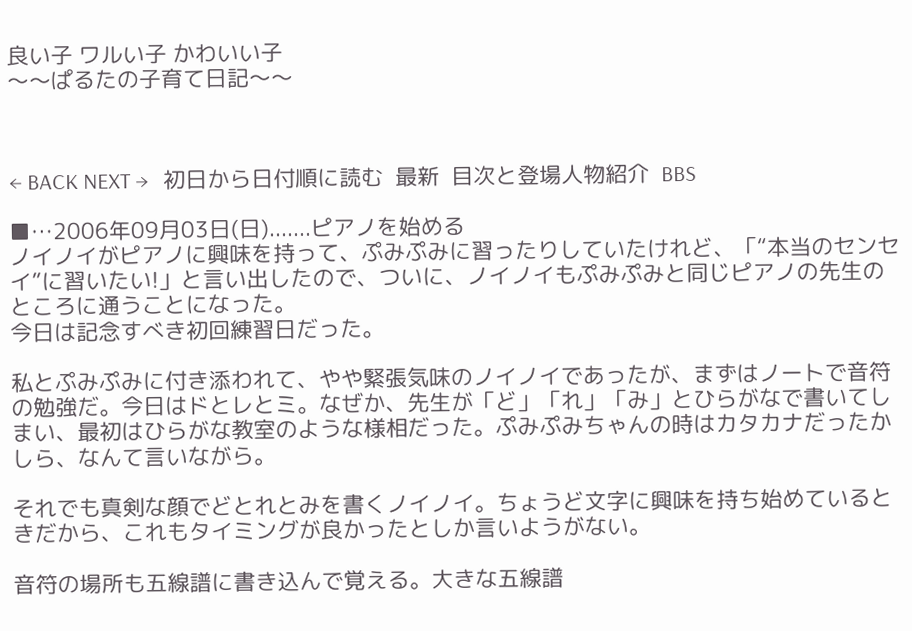良い子 ワルい子 かわいい子
〜〜ぱるたの子育て日記〜〜



← BACK NEXT →   初日から日付順に読む  最新  目次と登場人物紹介  BBS

■…2006年09月03日(日).......ピアノを始める
ノイノイがピアノに興味を持って、ぷみぷみに習ったりしていたけれど、「“本当のセンセイ”に習いたい!」と言い出したので、ついに、ノイノイもぷみぷみと同じピアノの先生のところに通うことになった。
今日は記念すべき初回練習日だった。

私とぷみぷみに付き添われて、やや緊張気味のノイノイであったが、まずはノートで音符の勉強だ。今日はドとレとミ。なぜか、先生が「ど」「れ」「み」とひらがなで書いてしまい、最初はひらがな教室のような様相だった。ぷみぷみちゃんの時はカタカナだったかしら、なんて言いながら。

それでも真剣な顔でどとれとみを書くノイノイ。ちょうど文字に興味を持ち始めているときだから、これもタイミングが良かったとしか言いようがない。

音符の場所も五線譜に書き込んで覚える。大きな五線譜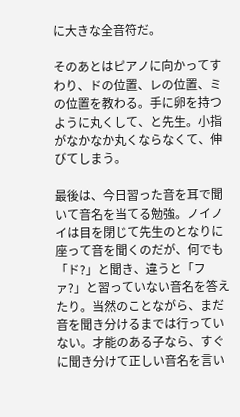に大きな全音符だ。

そのあとはピアノに向かってすわり、ドの位置、レの位置、ミの位置を教わる。手に卵を持つように丸くして、と先生。小指がなかなか丸くならなくて、伸びてしまう。

最後は、今日習った音を耳で聞いて音名を当てる勉強。ノイノイは目を閉じて先生のとなりに座って音を聞くのだが、何でも「ド?」と聞き、違うと「ファ?」と習っていない音名を答えたり。当然のことながら、まだ音を聞き分けるまでは行っていない。才能のある子なら、すぐに聞き分けて正しい音名を言い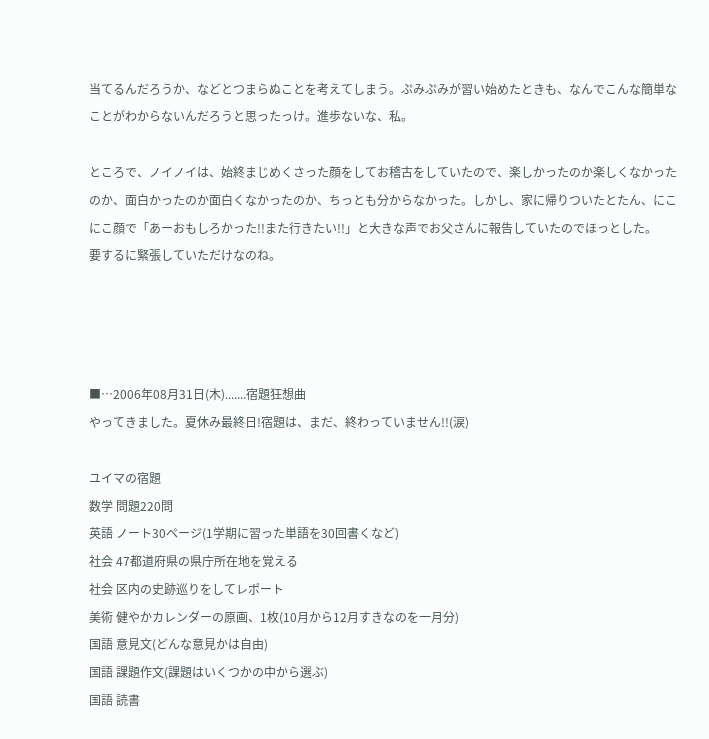当てるんだろうか、などとつまらぬことを考えてしまう。ぷみぷみが習い始めたときも、なんでこんな簡単なことがわからないんだろうと思ったっけ。進歩ないな、私。

ところで、ノイノイは、始終まじめくさった顔をしてお稽古をしていたので、楽しかったのか楽しくなかったのか、面白かったのか面白くなかったのか、ちっとも分からなかった。しかし、家に帰りついたとたん、にこにこ顔で「あーおもしろかった!!また行きたい!!」と大きな声でお父さんに報告していたのでほっとした。
要するに緊張していただけなのね。




■…2006年08月31日(木).......宿題狂想曲
やってきました。夏休み最終日!宿題は、まだ、終わっていません!!(涙)

ユイマの宿題
数学 問題220問
英語 ノート30ページ(1学期に習った単語を30回書くなど)
社会 47都道府県の県庁所在地を覚える
社会 区内の史跡巡りをしてレポート
美術 健やかカレンダーの原画、1枚(10月から12月すきなのを一月分)
国語 意見文(どんな意見かは自由)
国語 課題作文(課題はいくつかの中から選ぶ)
国語 読書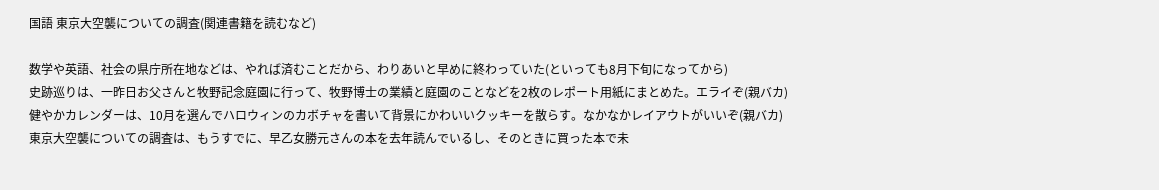国語 東京大空襲についての調査(関連書籍を読むなど)

数学や英語、社会の県庁所在地などは、やれば済むことだから、わりあいと早めに終わっていた(といっても8月下旬になってから)
史跡巡りは、一昨日お父さんと牧野記念庭園に行って、牧野博士の業績と庭園のことなどを2枚のレポート用紙にまとめた。エライぞ(親バカ)
健やかカレンダーは、10月を選んでハロウィンのカボチャを書いて背景にかわいいクッキーを散らす。なかなかレイアウトがいいぞ(親バカ)
東京大空襲についての調査は、もうすでに、早乙女勝元さんの本を去年読んでいるし、そのときに買った本で未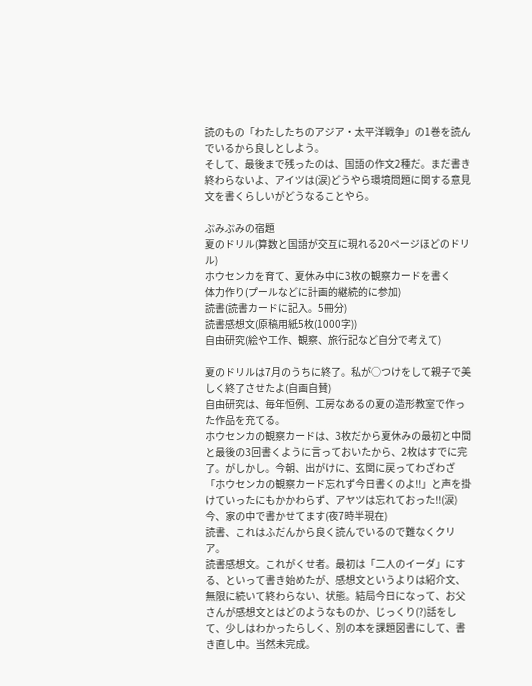読のもの「わたしたちのアジア・太平洋戦争」の1巻を読んでいるから良しとしよう。
そして、最後まで残ったのは、国語の作文2種だ。まだ書き終わらないよ、アイツは(涙)どうやら環境問題に関する意見文を書くらしいがどうなることやら。

ぷみぷみの宿題
夏のドリル(算数と国語が交互に現れる20ページほどのドリル)
ホウセンカを育て、夏休み中に3枚の観察カードを書く
体力作り(プールなどに計画的継続的に参加)
読書(読書カードに記入。5冊分)
読書感想文(原稿用紙5枚(1000字))
自由研究(絵や工作、観察、旅行記など自分で考えて)

夏のドリルは7月のうちに終了。私が○つけをして親子で美しく終了させたよ(自画自賛)
自由研究は、毎年恒例、工房なあるの夏の造形教室で作った作品を充てる。
ホウセンカの観察カードは、3枚だから夏休みの最初と中間と最後の3回書くように言っておいたから、2枚はすでに完了。がしかし。今朝、出がけに、玄関に戻ってわざわざ「ホウセンカの観察カード忘れず今日書くのよ!!」と声を掛けていったにもかかわらず、アヤツは忘れておった!!(涙)今、家の中で書かせてます(夜7時半現在)
読書、これはふだんから良く読んでいるので難なくクリア。
読書感想文。これがくせ者。最初は「二人のイーダ」にする、といって書き始めたが、感想文というよりは紹介文、無限に続いて終わらない、状態。結局今日になって、お父さんが感想文とはどのようなものか、じっくり(?)話をして、少しはわかったらしく、別の本を課題図書にして、書き直し中。当然未完成。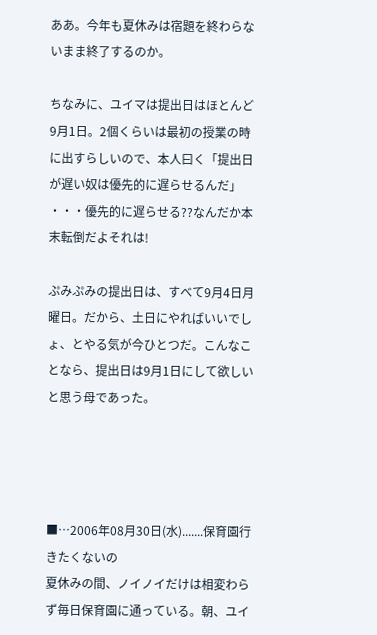ああ。今年も夏休みは宿題を終わらないまま終了するのか。

ちなみに、ユイマは提出日はほとんど9月1日。2個くらいは最初の授業の時に出すらしいので、本人曰く「提出日が遅い奴は優先的に遅らせるんだ」
・・・優先的に遅らせる??なんだか本末転倒だよそれは!

ぷみぷみの提出日は、すべて9月4日月曜日。だから、土日にやればいいでしょ、とやる気が今ひとつだ。こんなことなら、提出日は9月1日にして欲しいと思う母であった。




■…2006年08月30日(水).......保育園行きたくないの
夏休みの間、ノイノイだけは相変わらず毎日保育園に通っている。朝、ユイ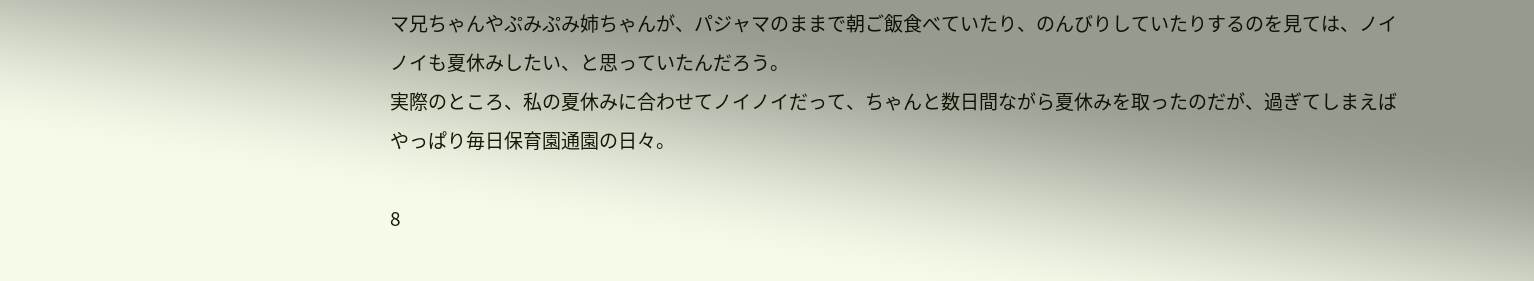マ兄ちゃんやぷみぷみ姉ちゃんが、パジャマのままで朝ご飯食べていたり、のんびりしていたりするのを見ては、ノイノイも夏休みしたい、と思っていたんだろう。
実際のところ、私の夏休みに合わせてノイノイだって、ちゃんと数日間ながら夏休みを取ったのだが、過ぎてしまえばやっぱり毎日保育園通園の日々。

8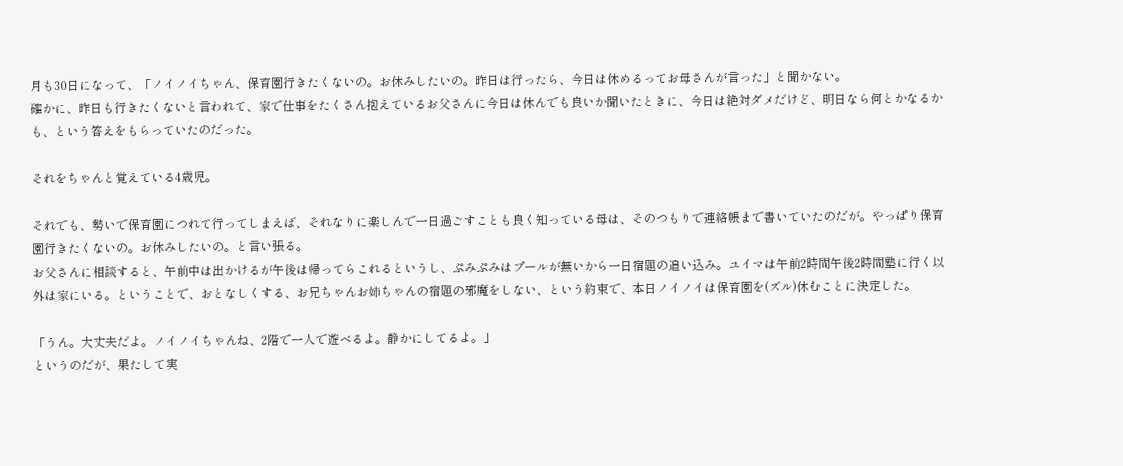月も30日になって、「ノイノイちゃん、保育園行きたくないの。お休みしたいの。昨日は行ったら、今日は休めるってお母さんが言った」と聞かない。
確かに、昨日も行きたくないと言われて、家で仕事をたくさん抱えているお父さんに今日は休んでも良いか聞いたときに、今日は絶対ダメだけど、明日なら何とかなるかも、という答えをもらっていたのだった。

それをちゃんと覚えている4歳児。

それでも、勢いで保育園につれて行ってしまえば、それなりに楽しんで一日過ごすことも良く知っている母は、そのつもりで連絡帳まで書いていたのだが。やっぱり保育園行きたくないの。お休みしたいの。と言い張る。
お父さんに相談すると、午前中は出かけるが午後は帰ってらこれるというし、ぷみぷみはプールが無いから一日宿題の追い込み。ユイマは午前2時間午後2時間塾に行く以外は家にいる。ということで、おとなしくする、お兄ちゃんお姉ちゃんの宿題の邪魔をしない、という約束で、本日ノイノイは保育園を(ズル)休むことに決定した。

「うん。大丈夫だよ。ノイノイちゃんね、2階で一人で遊べるよ。静かにしてるよ。」
というのだが、果たして実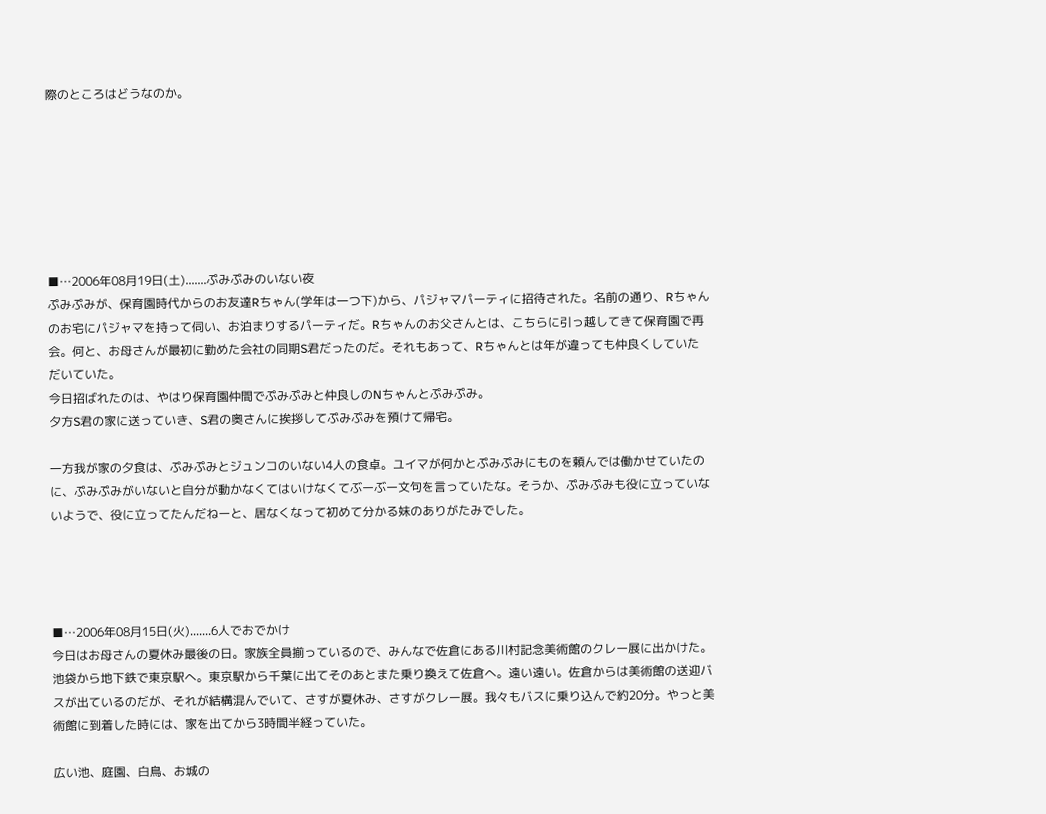際のところはどうなのか。







■…2006年08月19日(土).......ぷみぷみのいない夜
ぷみぷみが、保育園時代からのお友達Rちゃん(学年は一つ下)から、パジャマパーティに招待された。名前の通り、Rちゃんのお宅にパジャマを持って伺い、お泊まりするパーティだ。Rちゃんのお父さんとは、こちらに引っ越してきて保育園で再会。何と、お母さんが最初に勤めた会社の同期S君だったのだ。それもあって、Rちゃんとは年が違っても仲良くしていただいていた。
今日招ばれたのは、やはり保育園仲間でぷみぷみと仲良しのNちゃんとぷみぷみ。
夕方S君の家に送っていき、S君の奥さんに挨拶してぷみぷみを預けて帰宅。

一方我が家の夕食は、ぷみぷみとジュンコのいない4人の食卓。ユイマが何かとぷみぷみにものを頼んでは働かせていたのに、ぷみぷみがいないと自分が動かなくてはいけなくてぶーぶー文句を言っていたな。そうか、ぷみぷみも役に立っていないようで、役に立ってたんだねーと、居なくなって初めて分かる妹のありがたみでした。




■…2006年08月15日(火).......6人でおでかけ
今日はお母さんの夏休み最後の日。家族全員揃っているので、みんなで佐倉にある川村記念美術館のクレー展に出かけた。
池袋から地下鉄で東京駅へ。東京駅から千葉に出てそのあとまた乗り換えて佐倉へ。遠い遠い。佐倉からは美術館の送迎バスが出ているのだが、それが結構混んでいて、さすが夏休み、さすがクレー展。我々もバスに乗り込んで約20分。やっと美術館に到着した時には、家を出てから3時間半経っていた。

広い池、庭園、白鳥、お城の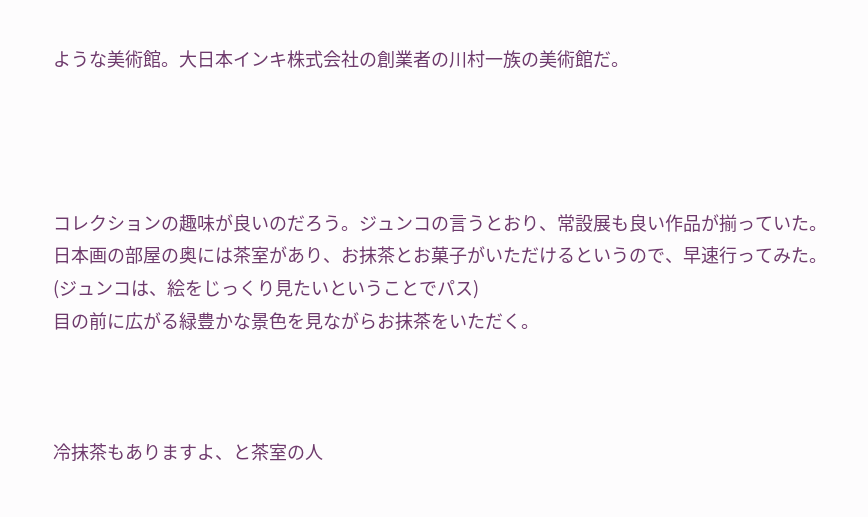ような美術館。大日本インキ株式会社の創業者の川村一族の美術館だ。




コレクションの趣味が良いのだろう。ジュンコの言うとおり、常設展も良い作品が揃っていた。
日本画の部屋の奥には茶室があり、お抹茶とお菓子がいただけるというので、早速行ってみた。(ジュンコは、絵をじっくり見たいということでパス)
目の前に広がる緑豊かな景色を見ながらお抹茶をいただく。



冷抹茶もありますよ、と茶室の人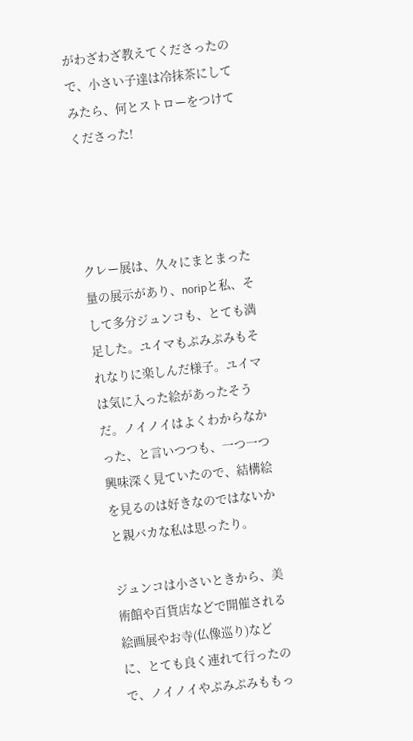がわざわざ教えてくださったので、小さい子達は冷抹茶にしてみたら、何とストローをつけてくださった!




クレー展は、久々にまとまった量の展示があり、noripと私、そして多分ジュンコも、とても満足した。ユイマもぷみぷみもそれなりに楽しんだ様子。ユイマは気に入った絵があったそうだ。ノイノイはよくわからなかった、と言いつつも、一つ一つ興味深く見ていたので、結構絵を見るのは好きなのではないかと親バカな私は思ったり。

ジュンコは小さいときから、美術館や百貨店などで開催される絵画展やお寺(仏像巡り)などに、とても良く連れて行ったので、ノイノイやぷみぷみももっ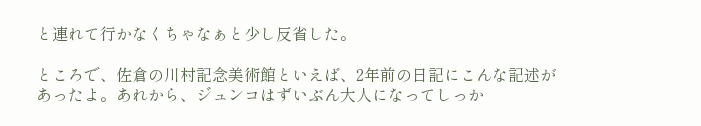と連れて行かなくちゃなぁと少し反省した。

ところで、佐倉の川村記念美術館といえば、2年前の日記にこんな記述があったよ。あれから、ジュンコはずいぶん大人になってしっか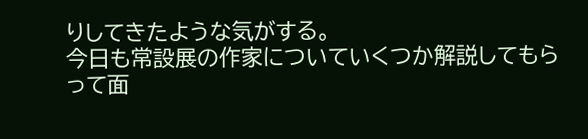りしてきたような気がする。
今日も常設展の作家についていくつか解説してもらって面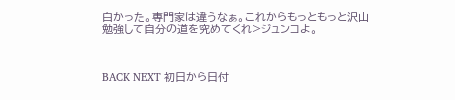白かった。専門家は違うなぁ。これからもっともっと沢山勉強して自分の道を究めてくれ>ジュンコよ。



BACK NEXT 初日から日付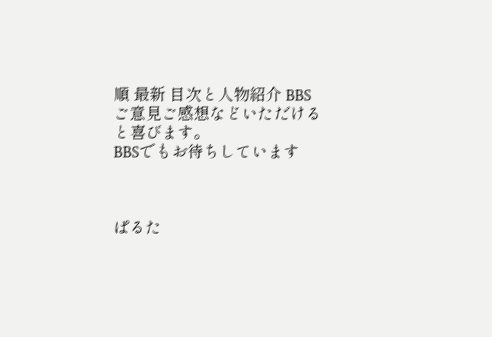順 最新 目次と人物紹介 BBS
ご意見ご感想などいただけると喜びます。
BBSでもお待ちしています



ぱるた